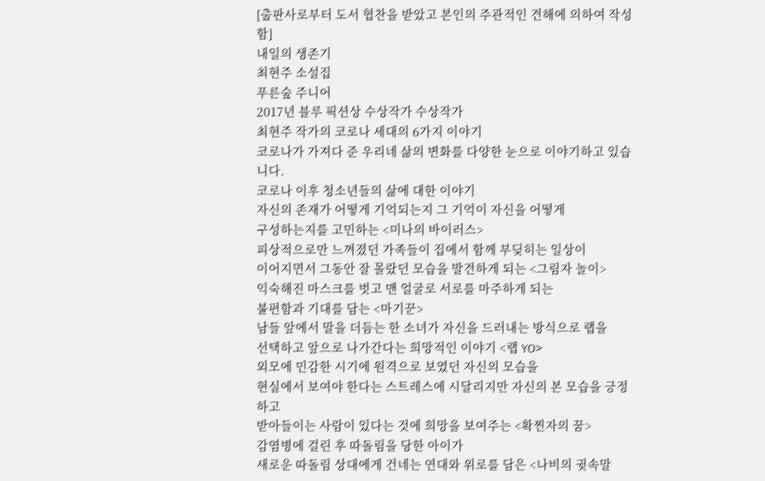[출판사로부터 도서 협찬을 받았고 본인의 주관적인 견해에 의하여 작성함]
내일의 생존기
최현주 소설집
푸른숲 주니어
2017년 블루 픽션상 수상작가 수상작가
최현주 작가의 코로나 세대의 6가지 이야기
코로나가 가져다 준 우리네 삶의 변화를 다양한 눈으로 이야기하고 있습니다.
코로나 이후 청소년들의 삶에 대한 이야기
자신의 존재가 어떻게 기억되는지 그 기억이 자신을 어떻게
구성하는지를 고민하는 <미나의 바이러스>
피상적으로만 느껴졌던 가족들이 집에서 함께 부딪히는 일상이
이어지면서 그동안 잘 몰랐던 모습을 발견하게 되는 <그림자 놀이>
익숙해진 마스크를 벗고 맨 얼굴로 서로를 마주하게 되는
불편함과 기대를 담는 <마기꾼>
남들 앞에서 말을 더듬는 한 소녀가 자신을 드러내는 방식으로 랩을
선택하고 앞으로 나가간다는 희망적인 이야기 <랩 YO>
외모에 민감한 시기에 원격으로 보였던 자신의 모습을
현실에서 보여야 한다는 스트레스에 시달리지만 자신의 본 모습을 긍정하고
받아들이는 사람이 있다는 것에 희망을 보여주는 <확찐자의 꿈>
감염병에 걸린 후 따돌림을 당한 아이가
새로운 따돌림 상대에게 건네는 연대와 위로를 담은 <나비의 귓속말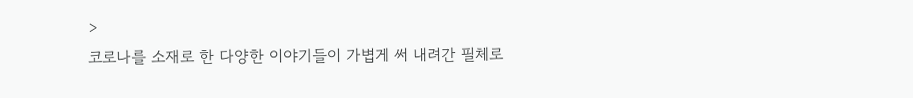>
코로나를 소재로 한 다양한 이야기들이 가볍게 써 내려간 필체로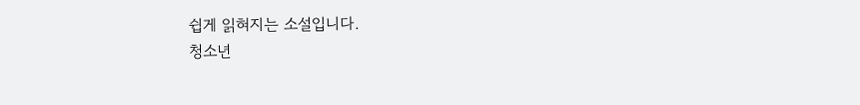쉽게 읽혀지는 소설입니다.
청소년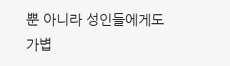뿐 아니라 성인들에게도 가볍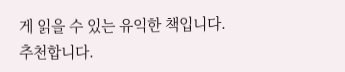게 읽을 수 있는 유익한 책입니다.
추천합니다.